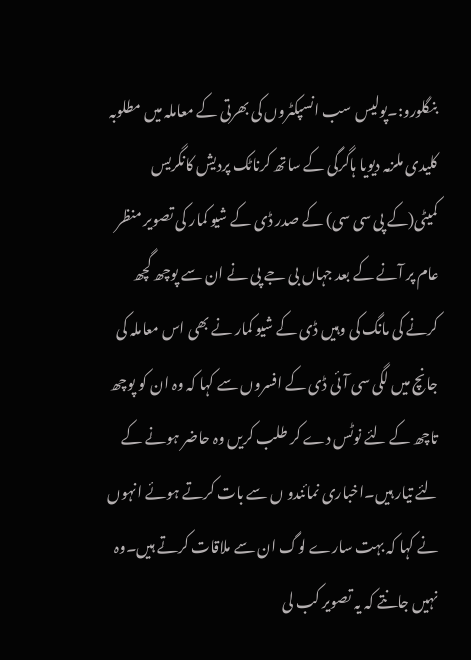بنگلورو:۔پولیس سب انسپکٹروں کی بھرتی کے معاملہ میں مطلوبہ کلیدی ملزمہ دیویا ہاگرگی کے ساتھ کرناٹک پردیش کانگریس کمیٹی(کے پی سی سی) کے صدر ڈی کے شیو کمار کی تصویر منظر عام پر آنے کے بعد جہاں بی جے پی نے ان سے پوچھ گچھ کرنے کی مانگ کی وہیں ڈی کے شیو کمار نے بھی اس معاملہ کی جانچ میں لگی سی آئی ڈی کے افسروں سے کہا کہ وہ ان کو پوچھ تاچھ کے لئے نوٹس دے کر طلب کریں وہ حاضر ہونے کے لئے تیار ہیں۔اخباری نمائندو ں سے بات کرتے ہوئے انہوں نے کہا کہ بہت سارے لوگ ان سے ملاقات کرتے ہیں۔وہ نہیں جانتے کہ یہ تصویر کب لی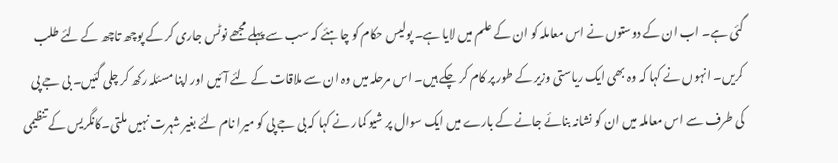گئی ہے۔ اب ان کے دوستوں نے اس معاملہ کو ان کے علم میں لایا ہے۔ پولیس حکام کو چاہئے کہ سب سے پہلے مجھے نوٹس جاری کر کے پوچھ تاچھ کے لئے طلب کریں۔ انہوں نے کہا کہ وہ بھی ایک ریاستی وزیر کے طور پر کام کر چکے ہیں۔ اس مرحلہ میں وہ ان سے ملاقات کے لئے آئیں اور اپنا مسئلہ رکھ کر چلی گئیں۔ بی جے پی کی طرف سے اس معاملہ میں ان کو نشانہ بنائے جانے کے بارے میں ایک سوال پر شیو کمار نے کہا کہ بی جے پی کو میرا نام لئے بغیر شہرت نہیں ملتی۔کانگریس کے تنظیمی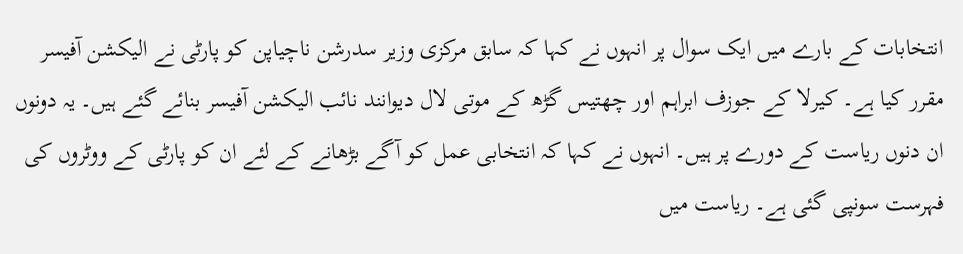انتخابات کے بارے میں ایک سوال پر انہوں نے کہا کہ سابق مرکزی وزیر سدرشن ناچیاپن کو پارٹی نے الیکشن آفیسر مقرر کیا ہے۔ کیرلا کے جوزف ابراہم اور چھتیس گڑھ کے موتی لال دیوانند نائب الیکشن آفیسر بنائے گئے ہیں۔ یہ دونوں ان دنوں ریاست کے دورے پر ہیں۔ انہوں نے کہا کہ انتخابی عمل کو آگے بڑھانے کے لئے ان کو پارٹی کے ووٹروں کی فہرست سونپی گئی ہے۔ ریاست میں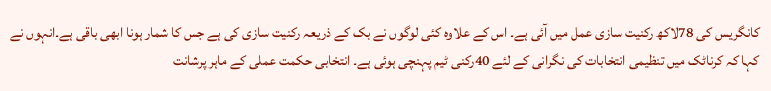کانگریس کی 78لاکھ رکنیت سازی عمل میں آئی ہے۔ اس کے علاوہ کئی لوگوں نے بک کے ذریعہ رکنیت سازی کی ہے جس کا شمار ہونا ابھی باقی ہے۔انہوں نے کہا کہ کرناٹک میں تنظیمی انتخابات کی نگرانی کے لئے 40رکنی ٹیم پہنچی ہوئی ہے۔ انتخابی حکمت عملی کے ماہر پرشانت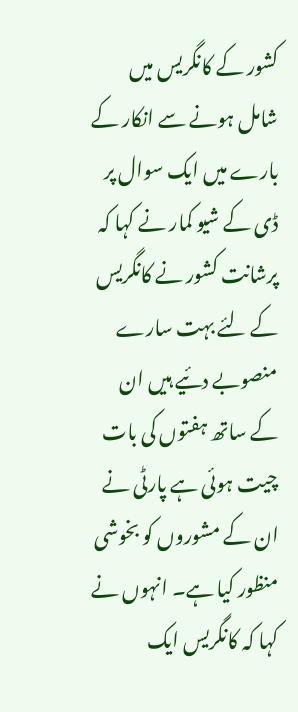کشور کے کانگریس میں شامل ہونے سے انکار کے بارے میں ایک سوال پر ڈی کے شیو کمار نے کہا کہ پرشانت کشور نے کانگریس کے لئے بہت سارے منصوبے دئیے ہیں ان کے ساتھ ہفتوں کی بات چیت ہوئی ہے پارٹی نے ان کے مشوروں کو بخوشی منظور کیا ہے۔ انہوں نے کہا کہ کانگریس ایک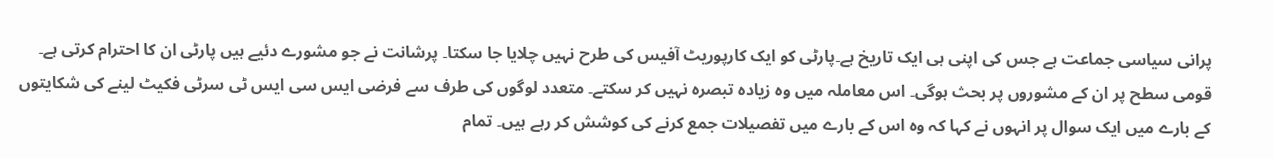پرانی سیاسی جماعت ہے جس کی اپنی ہی ایک تاریخ ہے۔پارٹی کو ایک کارپوریٹ آفیس کی طرح نہیں چلایا جا سکتا۔ پرشانت نے جو مشورے دئیے ہیں پارٹی ان کا احترام کرتی ہے۔ قومی سطح پر ان کے مشوروں پر بحث ہوگی۔ اس معاملہ میں وہ زیادہ تبصرہ نہیں کر سکتے۔ متعدد لوگوں کی طرف سے فرضی ایس سی ایس ٹی سرٹی فکیٹ لینے کی شکایتوں کے بارے میں ایک سوال پر انہوں نے کہا کہ وہ اس کے بارے میں تفصیلات جمع کرنے کی کوشش کر رہے ہیں۔ تمام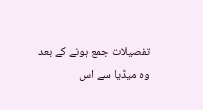تفصیلات جمع ہونے کے بعد وہ میڈیا سے اس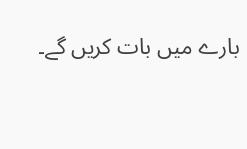بارے میں بات کریں گے۔